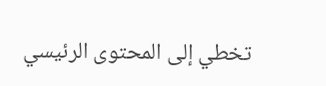تخطي إلى المحتوى الرئيسي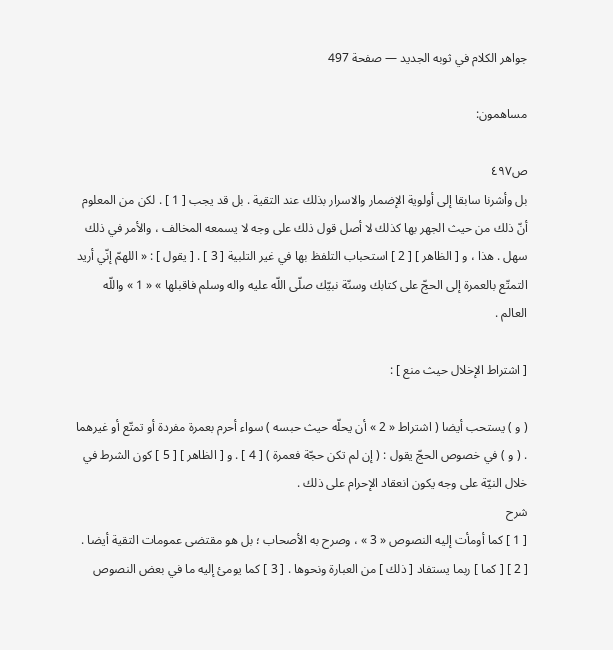جواهر الكلام في ثوبه الجديد — صفحة 497

مساهمون:

ص٤٩٧
بل وأشرنا سابقا إلى أولوية الإضمار والاسرار بذلك عند التقية . بل قد يجب [ 1 ] . لكن من المعلوم أنّ ذلك من حيث الجهر بها كذلك لا أصل قول ذلك على وجه لا يسمعه المخالف ، والأمر في ذلك سهل . هذا ، و [ الظاهر ] [ 2 ] استحباب التلفظ بها في غير التلبية [ 3 ] . [ يقول ] : « اللهمّ إنّي أريد التمتّع بالعمرة إلى الحجّ على كتابك وسنّة نبيّك صلّى اللّه عليه واله وسلم فاقبلها » « 1 » واللّه العالم .

[ اشتراط الإخلال حيث منع ] :

( و ) يستحب أيضا ( اشتراط « 2 » أن يحلّه حيث حبسه ) سواء أحرم بعمرة مفردة أو تمتّع أو غيرهما . ( و ) في خصوص الحجّ يقول : ( إن لم تكن حجّة فعمرة ) [ 4 ] . و [ الظاهر ] [ 5 ] كون الشرط في خلال النيّة على وجه يكون انعقاد الإحرام على ذلك .
شرح
[ 1 ] كما أومأت إليه النصوص « 3 » ، وصرح به الأصحاب ؛ بل هو مقتضى عمومات التقية أيضا . [ 2 ] [ كما ] ربما يستفاد [ ذلك ] من العبارة ونحوها . [ 3 ] كما يومئ إليه ما في بعض النصوص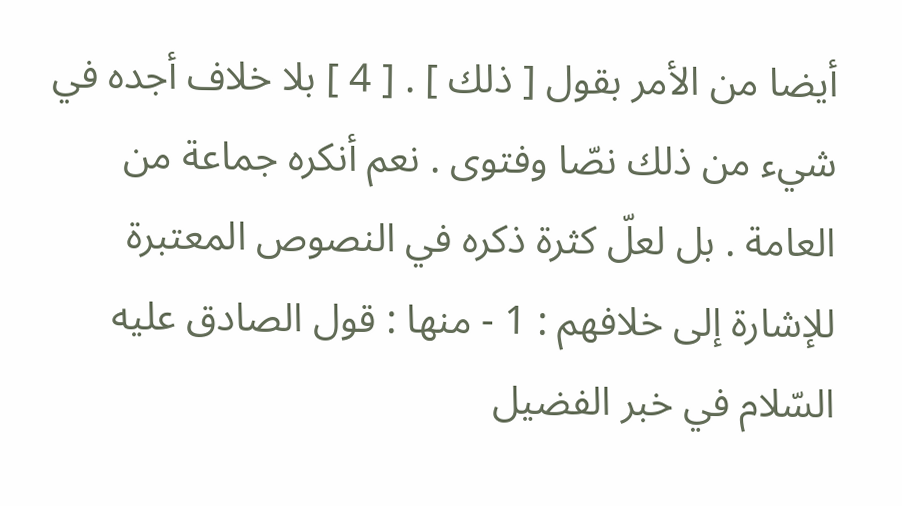أيضا من الأمر بقول [ ذلك ] . [ 4 ] بلا خلاف أجده في شيء من ذلك نصّا وفتوى . نعم أنكره جماعة من العامة . بل لعلّ كثرة ذكره في النصوص المعتبرة للإشارة إلى خلافهم : 1 - منها : قول الصادق عليه السّلام في خبر الفضيل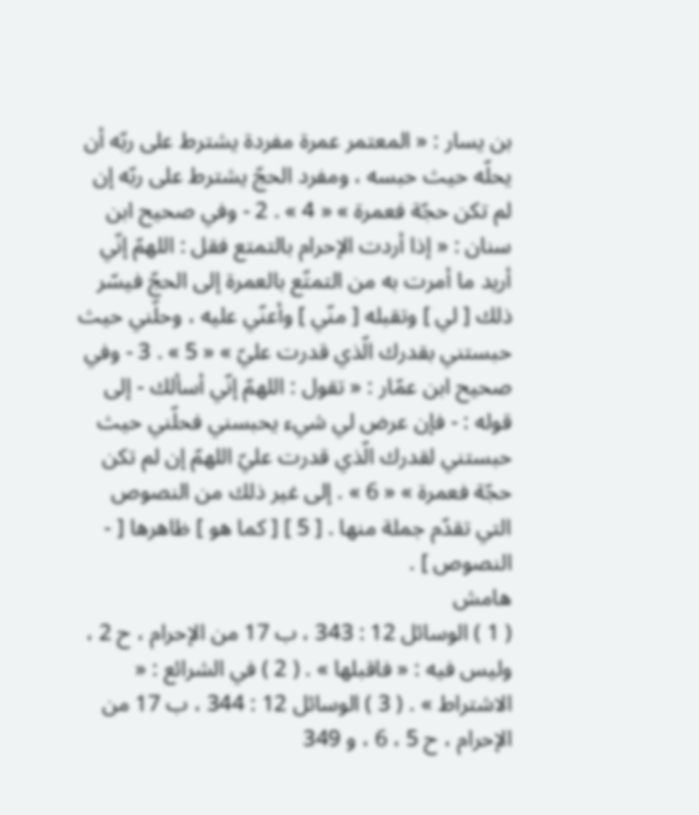بن يسار : « المعتمر عمرة مفردة يشترط على ربّه أن يحلّه حيث حبسه ، ومفرد الحجّ يشترط على ربّه إن لم تكن حجّة فعمرة » « 4 » . 2 - وفي صحيح ابن سنان : « إذا أردت الإحرام بالتمتع فقل : اللهمّ إنّي أريد ما أمرت به من التمتّع بالعمرة إلى الحجّ فيسّر ذلك [ لي ] وتقبله [ منّي ] وأعنّي عليه ، وحلّني حيث حبستني بقدرك الّذي قدرت عليّ » « 5 » . 3 - وفي صحيح ابن عمّار : « تقول : اللهمّ إنّي أسألك - إلى قوله : - فإن عرض لي شيء يحبسني فحلّني حيث حبستني لقدرك الّذي قدرت عليّ اللهمّ إن لم تكن حجّة فعمرة » « 6 » . إلى غير ذلك من النصوص التي تقدّم جملة منها . [ 5 ] [ كما هو ] ظاهرها [ - النصوص ] .
هامش
( 1 ) الوسائل 12 : 343 ، ب 17 من الإحرام ، ح 2 ، وليس فيه : « فاقبلها » . ( 2 ) في الشرائع : « الاشتراط » . ( 3 ) الوسائل 12 : 344 ، ب 17 من الإحرام ، ح 5 ، 6 ، و 349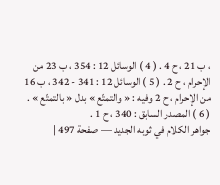، ب 21 ، ح 4 . ( 4 ) الوسائل 12 : 354 ، ب 23 من الإحرام ، ح 2 . ( 5 ) الوسائل 12 : 341 - 342 ، ب 16 من الإحرام ، ح 2 وفيه : « والتمتّع » بدل « بالتمتّع » . ( 6 ) المصدر السابق : 340 ، ح 1 .
جواهر الكلام في ثوبه الجديد — صفحة 497 |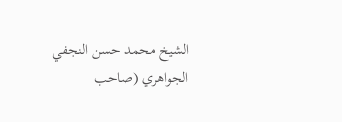الشيخ محمد حسن النجفي الجواهري (صاحب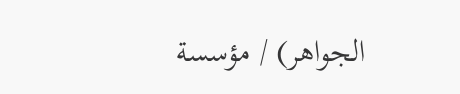الجواهر) / مؤسسة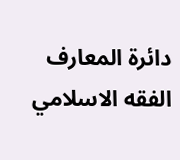دائرة المعارف الفقه الاسلامي